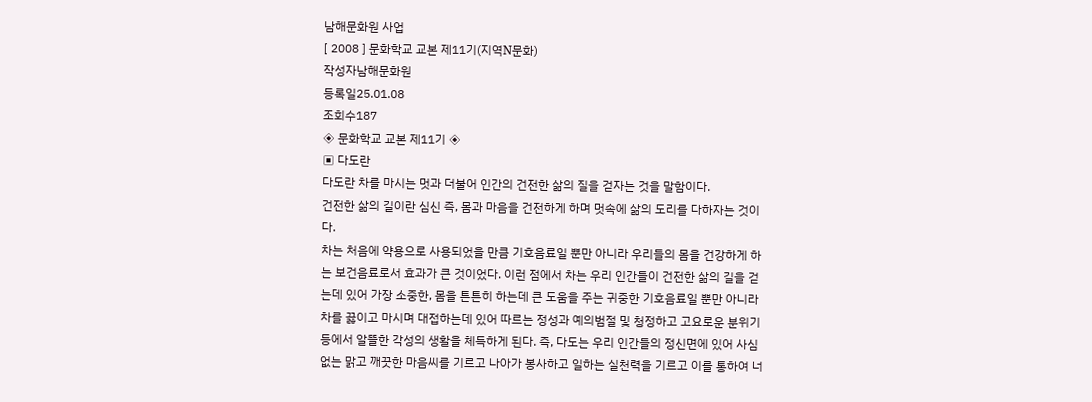남해문화원 사업
[ 2008 ] 문화학교 교본 제11기(지역N문화)
작성자남해문화원
등록일25.01.08
조회수187
◈ 문화학교 교본 제11기 ◈
▣ 다도란
다도란 차를 마시는 멋과 더불어 인간의 건전한 삶의 질을 걷자는 것을 말함이다.
건전한 삶의 길이란 심신 즉, 몸과 마음을 건전하게 하며 멋속에 삶의 도리를 다하자는 것이다.
차는 처음에 약용으로 사용되었을 만큼 기호음료일 뿐만 아니라 우리들의 몸을 건강하게 하는 보건음료로서 효과가 큰 것이었다. 이런 점에서 차는 우리 인간들이 건전한 삶의 길을 걷는데 있어 가장 소중한, 몸을 튼튼히 하는데 큰 도움을 주는 귀중한 기호음료일 뿐만 아니라 차를 끓이고 마시며 대접하는데 있어 따르는 정성과 예의범절 및 청정하고 고요로운 분위기 등에서 알뜰한 각성의 생활을 체득하게 된다. 즉, 다도는 우리 인간들의 정신면에 있어 사심없는 맑고 깨끗한 마음씨를 기르고 나아가 봉사하고 일하는 실천력을 기르고 이를 통하여 너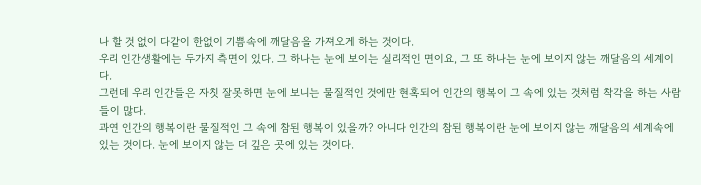나 할 것 없이 다같이 한없이 기쁨속에 깨달음을 가져오게 하는 것이다.
우리 인간생활에는 두가지 측면이 있다. 그 하나는 눈에 보이는 실리적인 면이요, 그 또 하나는 눈에 보이지 않는 깨달음의 세계이다.
그런데 우리 인간들은 자칫 잘못하면 눈에 보니는 물질적인 것에만 현혹되어 인간의 행복이 그 속에 있는 것처럼 착각을 하는 사람들이 많다.
과연 인간의 행복이란 물질적인 그 속에 참된 행복이 있을까? 아니다 인간의 참된 행복이란 눈에 보이지 않는 깨달음의 세계속에 있는 것이다. 눈에 보이지 않는 더 깊은 곳에 있는 것이다.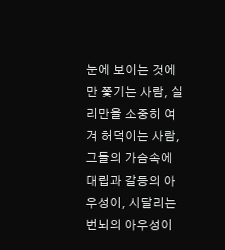눈에 보이는 것에만 쫓기는 사람, 실리만을 소중히 여겨 허덕이는 사람, 그들의 가슴속에 대립과 갈등의 아우성이, 시달리는 번뇌의 아우성이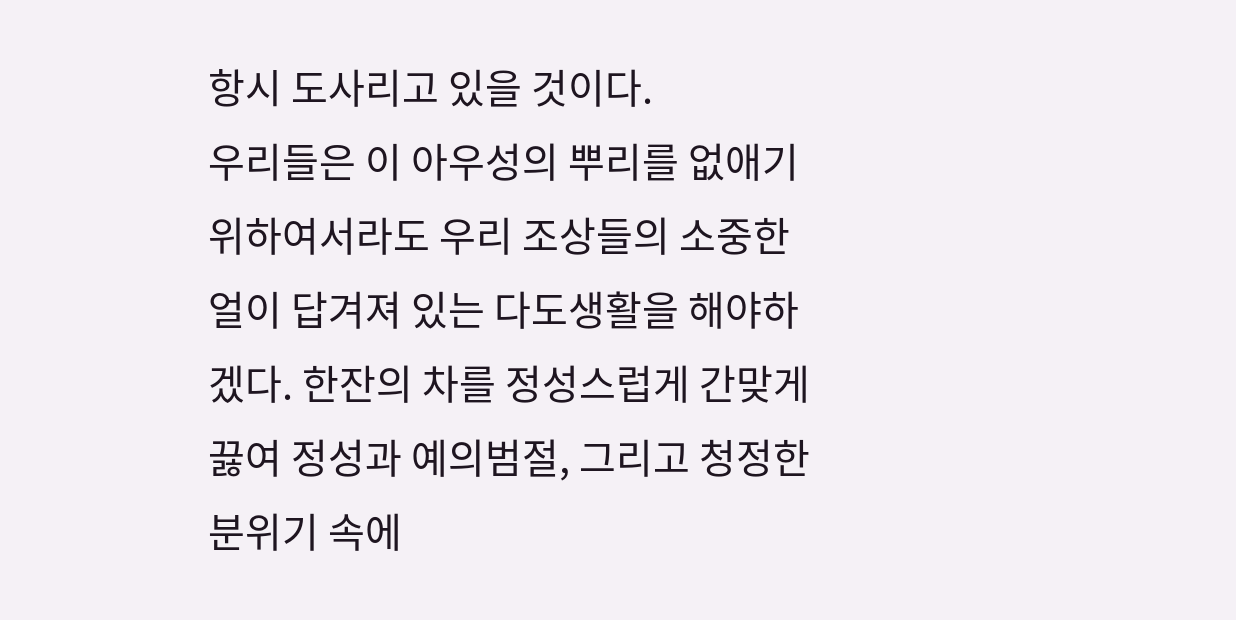항시 도사리고 있을 것이다.
우리들은 이 아우성의 뿌리를 없애기 위하여서라도 우리 조상들의 소중한 얼이 답겨져 있는 다도생활을 해야하겠다. 한잔의 차를 정성스럽게 간맞게 끓여 정성과 예의범절, 그리고 청정한 분위기 속에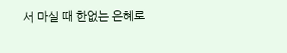서 마실 때 한없는 은혜로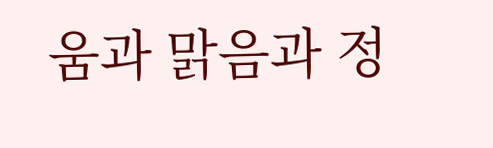움과 맑음과 정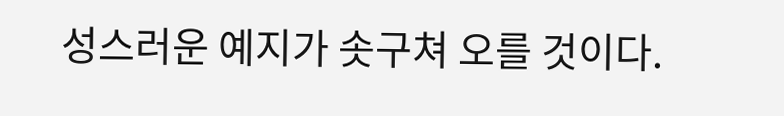성스러운 예지가 솟구쳐 오를 것이다.